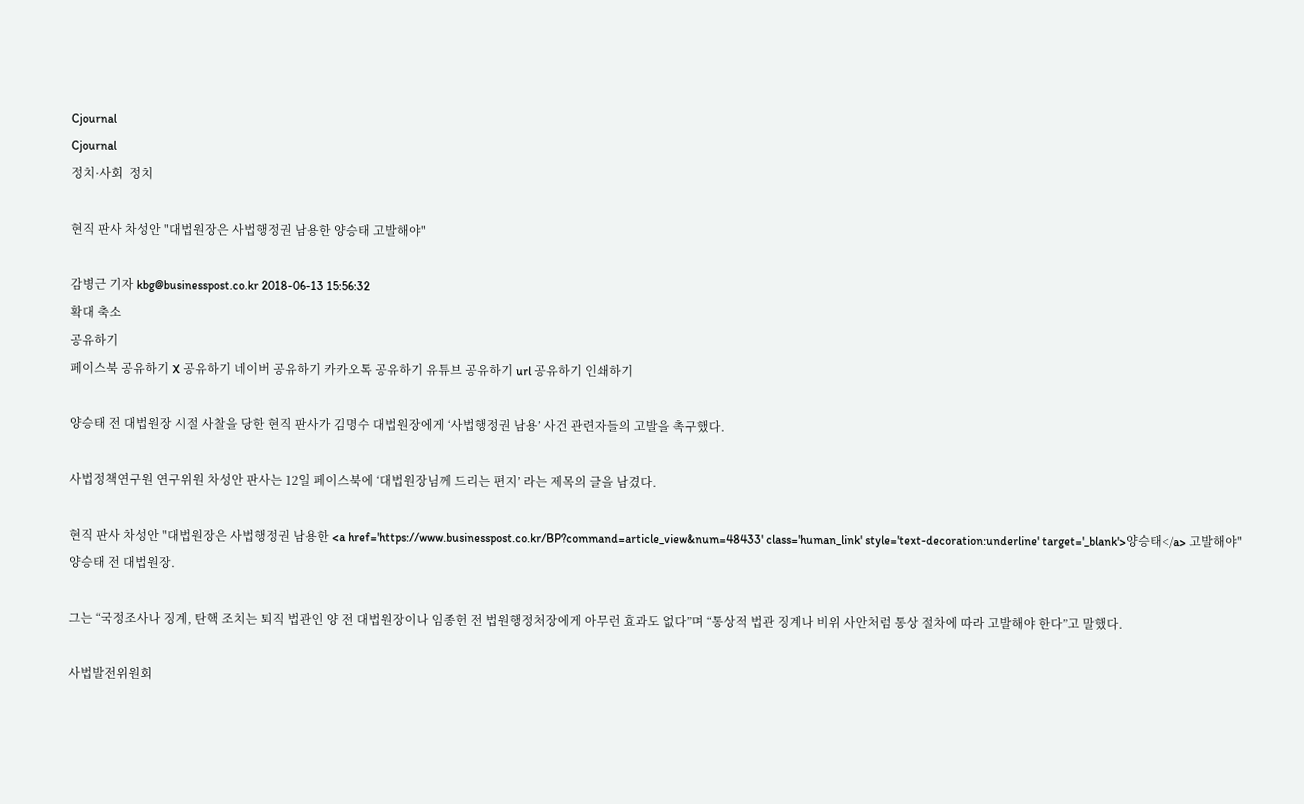Cjournal
Cjournal
정치·사회  정치

현직 판사 차성안 "대법원장은 사법행정권 남용한 양승태 고발해야"

감병근 기자 kbg@businesspost.co.kr 2018-06-13 15:56:32
확대 축소
공유하기
페이스북 공유하기 X 공유하기 네이버 공유하기 카카오톡 공유하기 유튜브 공유하기 url 공유하기 인쇄하기

양승태 전 대법원장 시절 사찰을 당한 현직 판사가 김명수 대법원장에게 ‘사법행정권 남용’ 사건 관련자들의 고발을 촉구했다.

사법정책연구원 연구위원 차성안 판사는 12일 페이스북에 ‘대법원장님께 드리는 편지’ 라는 제목의 글을 남겼다.

현직 판사 차성안 "대법원장은 사법행정권 남용한 <a href='https://www.businesspost.co.kr/BP?command=article_view&num=48433' class='human_link' style='text-decoration:underline' target='_blank'>양승태</a> 고발해야"
양승태 전 대법원장.

그는 “국정조사나 징계, 탄핵 조치는 퇴직 법관인 양 전 대법원장이나 임종헌 전 법원행정처장에게 아무런 효과도 없다”며 “통상적 법관 징계나 비위 사안처럼 통상 절차에 따라 고발해야 한다”고 말했다.

사법발전위원회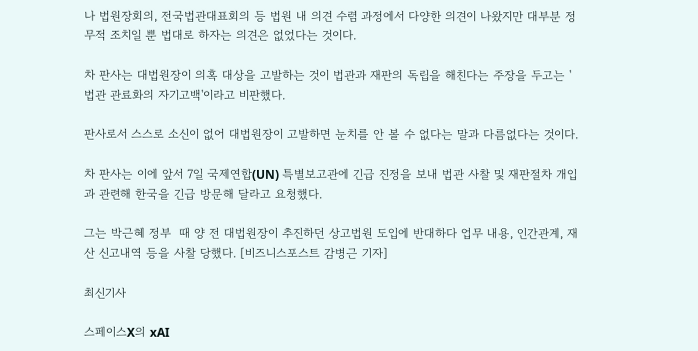나 법원장회의, 전국법관대표회의 등 법원 내 의견 수렴 과정에서 다양한 의견이 나왔지만 대부분 정무적 조치일 뿐 법대로 하자는 의견은 없었다는 것이다.

차 판사는 대법원장이 의혹 대상을 고발하는 것이 법관과 재판의 독립을 해친다는 주장을 두고는 '법관 관료화의 자기고백'이라고 비판했다.

판사로서 스스로 소신이 없어 대법원장이 고발하면 눈치를 안 볼 수 없다는 말과 다름없다는 것이다.

차 판사는 이에 앞서 7일 국제연합(UN) 특별보고관에 긴급 진정을 보내 법관 사찰 및 재판절차 개입과 관련해 한국을 긴급 방문해 달라고 요청했다.

그는 박근혜 정부  때 양 전 대법원장이 추진하던 상고법원 도입에 반대하다 업무 내용, 인간관계, 재산 신고내역 등을 사찰 당했다. [비즈니스포스트 감병근 기자]

최신기사

스페이스X의 xAI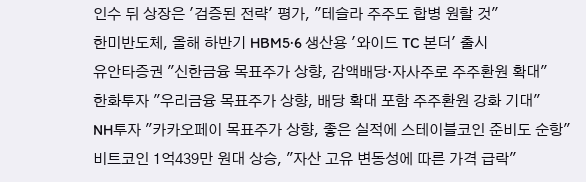인수 뒤 상장은 '검증된 전략' 평가, "테슬라 주주도 합병 원할 것"
한미반도체, 올해 하반기 HBM5·6 생산용 '와이드 TC 본더' 출시
유안타증권 "신한금융 목표주가 상향, 감액배당·자사주로 주주환원 확대"
한화투자 "우리금융 목표주가 상향, 배당 확대 포함 주주환원 강화 기대"
NH투자 "카카오페이 목표주가 상향, 좋은 실적에 스테이블코인 준비도 순항"
비트코인 1억439만 원대 상승, "자산 고유 변동성에 따른 가격 급락"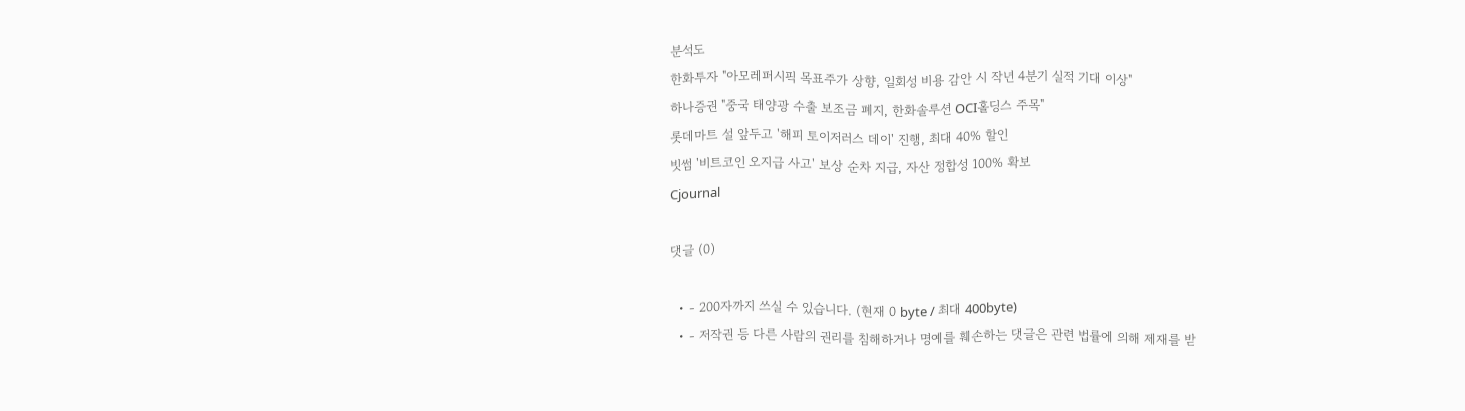분석도
한화투자 "아모레퍼시픽 목표주가 상향, 일회성 비용 감안 시 작년 4분기 실적 기대 이상"
하나증권 "중국 태양광 수출 보조금 폐지, 한화솔루션 OCI홀딩스 주목"
롯데마트 설 앞두고 '해피 토이저러스 데이' 진행, 최대 40% 할인
빗썸 '비트코인 오지급 사고' 보상 순차 지급, 자산 정합성 100% 확보
Cjournal

댓글 (0)

  • - 200자까지 쓰실 수 있습니다. (현재 0 byte / 최대 400byte)
  • - 저작권 등 다른 사람의 권리를 침해하거나 명예를 훼손하는 댓글은 관련 법률에 의해 제재를 받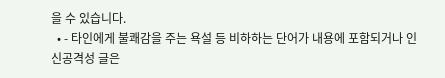을 수 있습니다.
  • - 타인에게 불쾌감을 주는 욕설 등 비하하는 단어가 내용에 포함되거나 인신공격성 글은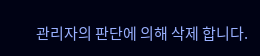관리자의 판단에 의해 삭제 합니다.